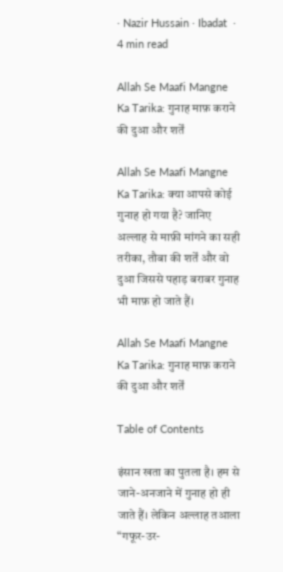· Nazir Hussain · Ibadat  · 4 min read

Allah Se Maafi Mangne Ka Tarika: गुनाह माफ़ कराने की दुआ और शर्तें

Allah Se Maafi Mangne Ka Tarika: क्या आपसे कोई गुनाह हो गया है? जानिए अल्लाह से माफ़ी मांगने का सही तरीका, तौबा की शर्तें और वो दुआ जिससे पहाड़ बराबर गुनाह भी माफ़ हो जाते हैं।

Allah Se Maafi Mangne Ka Tarika: गुनाह माफ़ कराने की दुआ और शर्तें

Table of Contents

इंसान खता का पुतला है। हम से जाने-अनजाने में गुनाह हो ही जाते हैं। लेकिन अल्लाह तआला “गफूर-उर-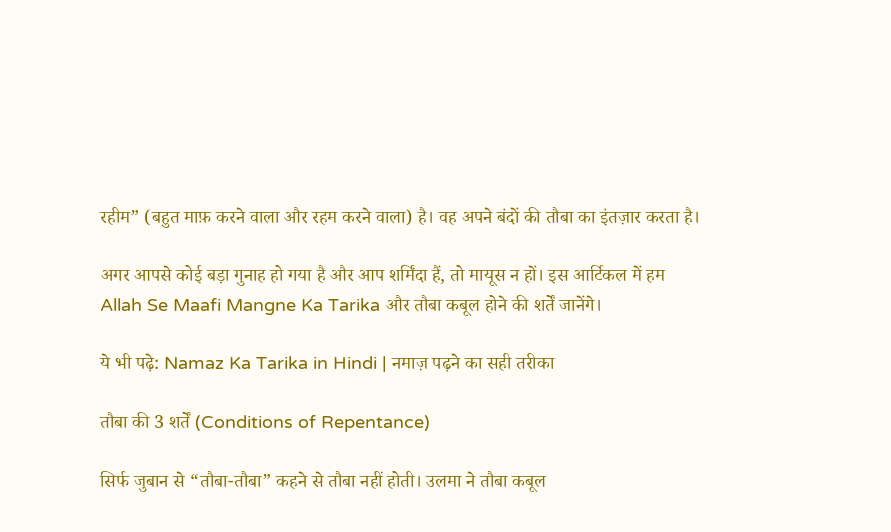रहीम” (बहुत माफ़ करने वाला और रहम करने वाला) है। वह अपने बंदों की तौबा का इंतज़ार करता है।

अगर आपसे कोई बड़ा गुनाह हो गया है और आप शर्मिंदा हैं, तो मायूस न हों। इस आर्टिकल में हम Allah Se Maafi Mangne Ka Tarika और तौबा कबूल होने की शर्तें जानेंगे।

ये भी पढ़े: Namaz Ka Tarika in Hindi | नमाज़ पढ़ने का सही तरीका

तौबा की 3 शर्तें (Conditions of Repentance)

सिर्फ जुबान से “तौबा-तौबा” कहने से तौबा नहीं होती। उलमा ने तौबा कबूल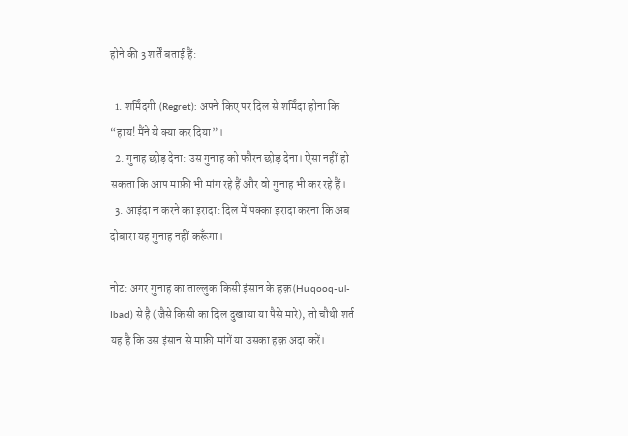होने की 3 शर्तें बताई हैं:

  1. शर्मिंदगी (Regret): अपने किए पर दिल से शर्मिंदा होना कि “हाय! मैंने ये क्या कर दिया”।
  2. गुनाह छोड़ देना: उस गुनाह को फौरन छोड़ देना। ऐसा नहीं हो सकता कि आप माफ़ी भी मांग रहे हैं और वो गुनाह भी कर रहे हैं।
  3. आइंदा न करने का इरादा: दिल में पक्का इरादा करना कि अब दोबारा यह गुनाह नहीं करूँगा।

नोट: अगर गुनाह का ताल्लुक किसी इंसान के हक़ (Huqooq-ul-Ibad) से है (जैसे किसी का दिल दुखाया या पैसे मारे), तो चौथी शर्त यह है कि उस इंसान से माफ़ी मांगें या उसका हक़ अदा करें।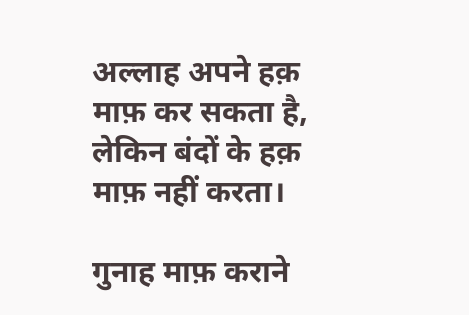अल्लाह अपने हक़ माफ़ कर सकता है, लेकिन बंदों के हक़ माफ़ नहीं करता।

गुनाह माफ़ कराने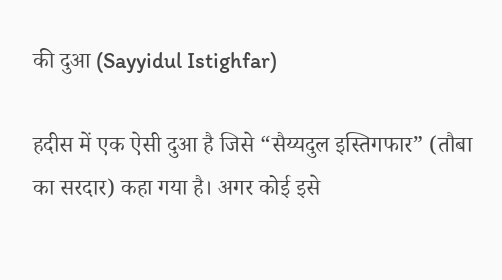की दुआ (Sayyidul Istighfar)

हदीस में एक ऐसी दुआ है जिसे “सैय्यदुल इस्तिगफार” (तौबा का सरदार) कहा गया है। अगर कोई इसे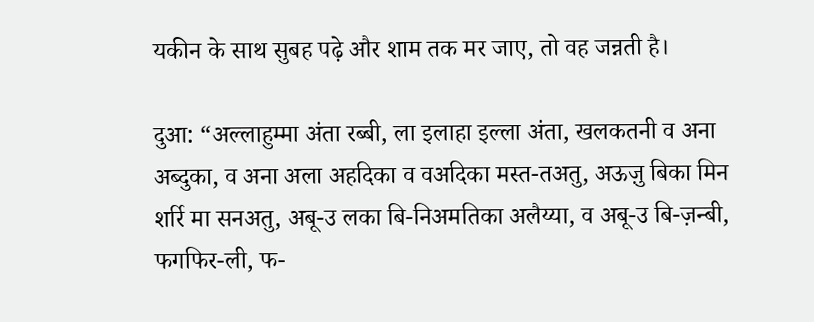यकीन के साथ सुबह पढ़े और शाम तक मर जाए, तो वह जन्नती है।

दुआ: “अल्लाहुम्मा अंता रब्बी, ला इलाहा इल्ला अंता, खलकतनी व अना अब्दुका, व अना अला अहदिका व वअदिका मस्त-तअतु, अऊज़ु बिका मिन शर्रि मा सनअतु, अबू-उ लका बि-निअमतिका अलैय्या, व अबू-उ बि-ज़न्बी, फगफिर-ली, फ-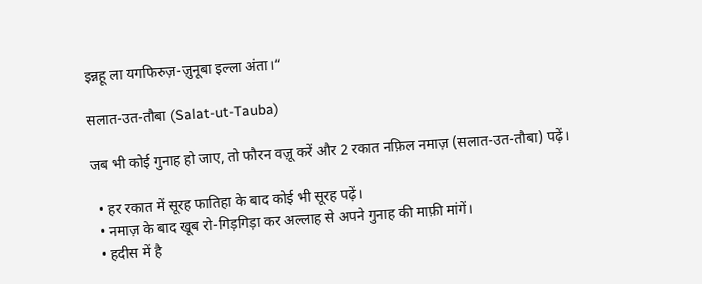इन्नहू ला यगफिरुज़-ज़ुनूबा इल्ला अंता।“

सलात-उत-तौबा (Salat-ut-Tauba)

जब भी कोई गुनाह हो जाए, तो फौरन वज़ू करें और 2 रकात नफ़िल नमाज़ (सलात-उत-तौबा) पढ़ें।

  • हर रकात में सूरह फातिहा के बाद कोई भी सूरह पढ़ें।
  • नमाज़ के बाद खूब रो-गिड़गिड़ा कर अल्लाह से अपने गुनाह की माफ़ी मांगें।
  • हदीस में है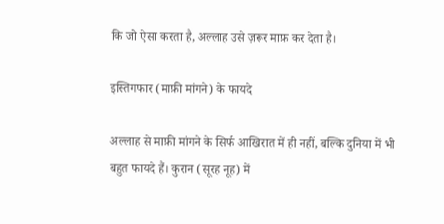कि जो ऐसा करता है, अल्लाह उसे ज़रूर माफ़ कर देता है।

इस्तिगफार (माफ़ी मांगने) के फायदे

अल्लाह से माफ़ी मांगने के सिर्फ आखिरात में ही नहीं, बल्कि दुनिया में भी बहुत फायदे हैं। कुरान (सूरह नूह) में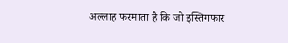अल्लाह फरमाता है कि जो इस्तिगफार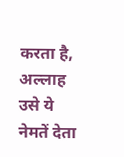करता है, अल्लाह उसे ये नेमतें देता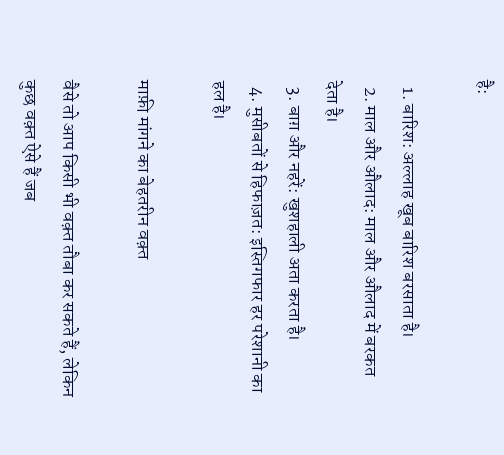है:

  1. बारिश: अल्लाह खूब बारिश बरसाता है।
  2. माल और औलाद: माल और औलाद में बरकत देता है।
  3. बाग़ और नहरें: खुशहाली अता करता है।
  4. मुसीबतों से हिफाज़त: इस्तिगफार हर परेशानी का हल है।

माफ़ी मांगने का बेहतरीन वक़्त

वैसे तो आप किसी भी वक़्त तौबा कर सकते हैं, लेकिन कुछ वक़्त ऐसे हैं जब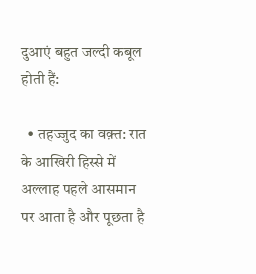दुआएं बहुत जल्दी कबूल होती हैं:

  • तहज्जुद का वक़्त: रात के आखिरी हिस्से में अल्लाह पहले आसमान पर आता है और पूछता है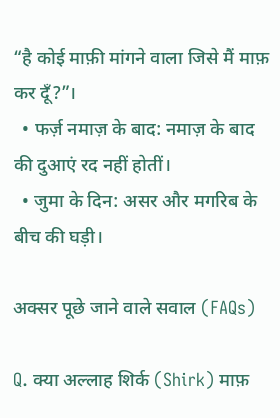“है कोई माफ़ी मांगने वाला जिसे मैं माफ़ कर दूँ?”।
  • फर्ज़ नमाज़ के बाद: नमाज़ के बाद की दुआएं रद नहीं होतीं।
  • जुमा के दिन: असर और मगरिब के बीच की घड़ी।

अक्सर पूछे जाने वाले सवाल (FAQs)

Q. क्या अल्लाह शिर्क (Shirk) माफ़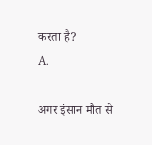करता है?
A.

अगर इंसान मौत से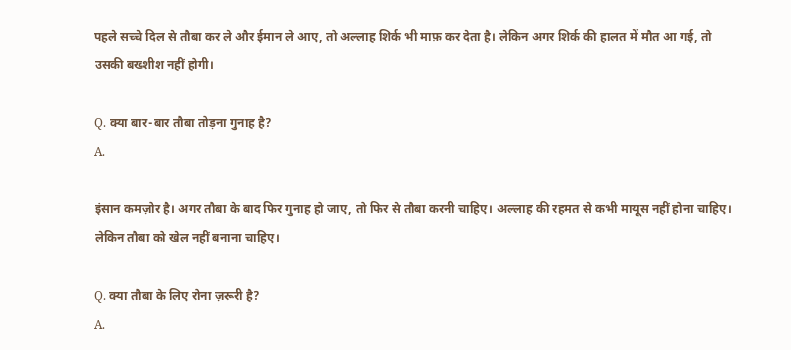पहले सच्चे दिल से तौबा कर ले और ईमान ले आए, तो अल्लाह शिर्क भी माफ़ कर देता है। लेकिन अगर शिर्क की हालत में मौत आ गई, तो उसकी बख्शीश नहीं होगी।

Q. क्या बार-बार तौबा तोड़ना गुनाह है?
A.

इंसान कमज़ोर है। अगर तौबा के बाद फिर गुनाह हो जाए, तो फिर से तौबा करनी चाहिए। अल्लाह की रहमत से कभी मायूस नहीं होना चाहिए। लेकिन तौबा को खेल नहीं बनाना चाहिए।

Q. क्या तौबा के लिए रोना ज़रूरी है?
A.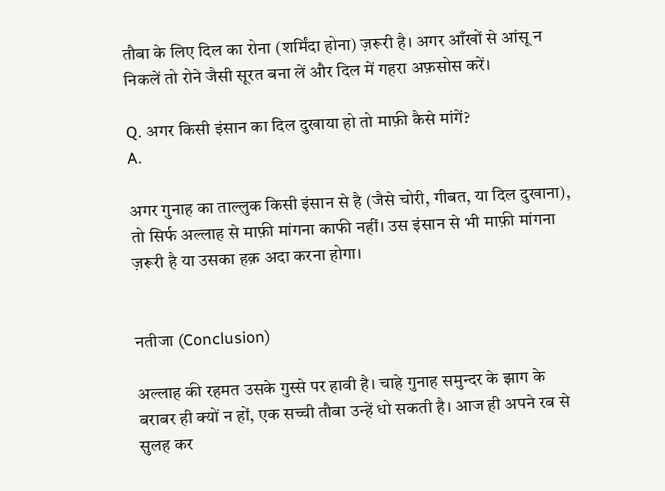तौबा के लिए दिल का रोना (शर्मिंदा होना) ज़रूरी है। अगर आँखों से आंसू न निकलें तो रोने जैसी सूरत बना लें और दिल में गहरा अफ़सोस करें।

Q. अगर किसी इंसान का दिल दुखाया हो तो माफ़ी कैसे मांगें?
A.

अगर गुनाह का ताल्लुक किसी इंसान से है (जैसे चोरी, गीबत, या दिल दुखाना), तो सिर्फ अल्लाह से माफ़ी मांगना काफी नहीं। उस इंसान से भी माफ़ी मांगना ज़रूरी है या उसका हक़ अदा करना होगा।


नतीजा (Conclusion)

अल्लाह की रहमत उसके गुस्से पर हावी है। चाहे गुनाह समुन्दर के झाग के बराबर ही क्यों न हों, एक सच्ची तौबा उन्हें धो सकती है। आज ही अपने रब से सुलह कर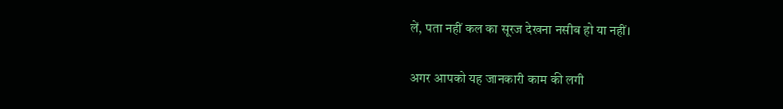लें, पता नहीं कल का सूरज देखना नसीब हो या नहीं।

अगर आपको यह जानकारी काम की लगी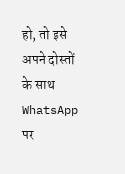हो, तो इसे अपने दोस्तों के साथ WhatsApp पर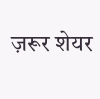ज़रूर शेयर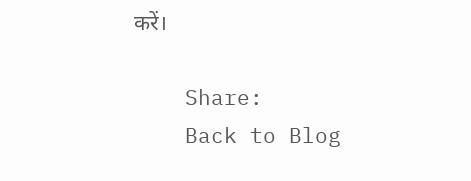करें।

    Share:
    Back to Blog